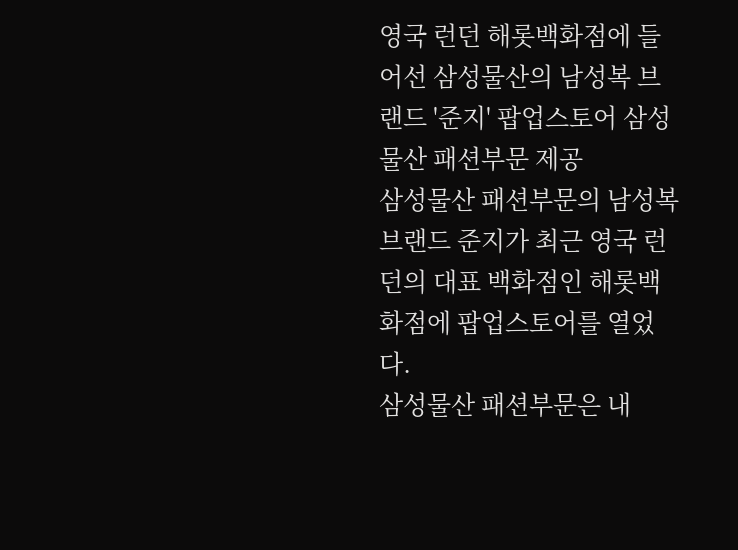영국 런던 해롯백화점에 들어선 삼성물산의 남성복 브랜드 '준지' 팝업스토어 삼성물산 패션부문 제공
삼성물산 패션부문의 남성복 브랜드 준지가 최근 영국 런던의 대표 백화점인 해롯백화점에 팝업스토어를 열었다.
삼성물산 패션부문은 내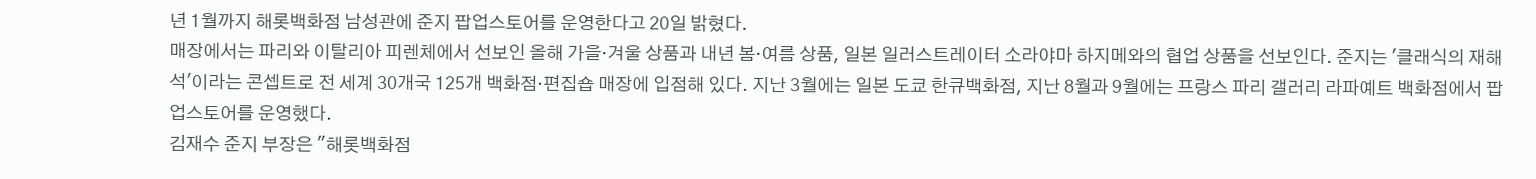년 1월까지 해롯백화점 남성관에 준지 팝업스토어를 운영한다고 20일 밝혔다.
매장에서는 파리와 이탈리아 피렌체에서 선보인 올해 가을·겨울 상품과 내년 봄·여름 상품, 일본 일러스트레이터 소라야마 하지메와의 협업 상품을 선보인다. 준지는 '클래식의 재해석'이라는 콘셉트로 전 세계 30개국 125개 백화점·편집숍 매장에 입점해 있다. 지난 3월에는 일본 도쿄 한큐백화점, 지난 8월과 9월에는 프랑스 파리 갤러리 라파예트 백화점에서 팝업스토어를 운영했다.
김재수 준지 부장은 "해롯백화점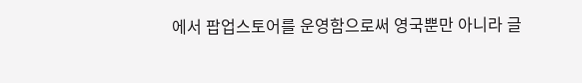에서 팝업스토어를 운영함으로써 영국뿐만 아니라 글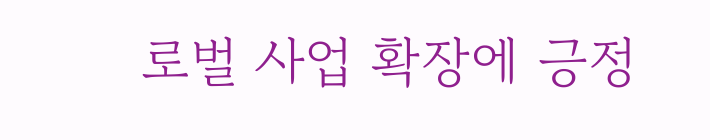로벌 사업 확장에 긍정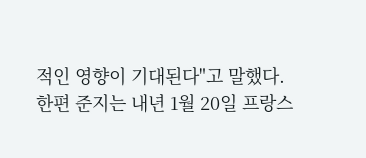적인 영향이 기대된다"고 말했다.
한편 준지는 내년 1월 20일 프랑스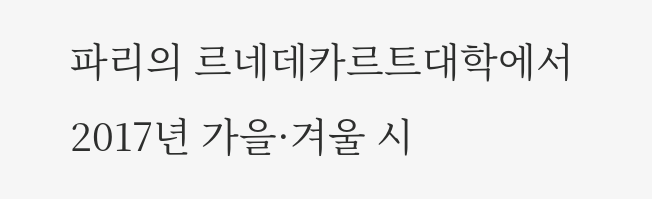파리의 르네데카르트대학에서 2017년 가을·겨울 시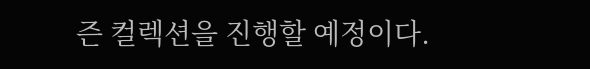즌 컬렉션을 진행할 예정이다.